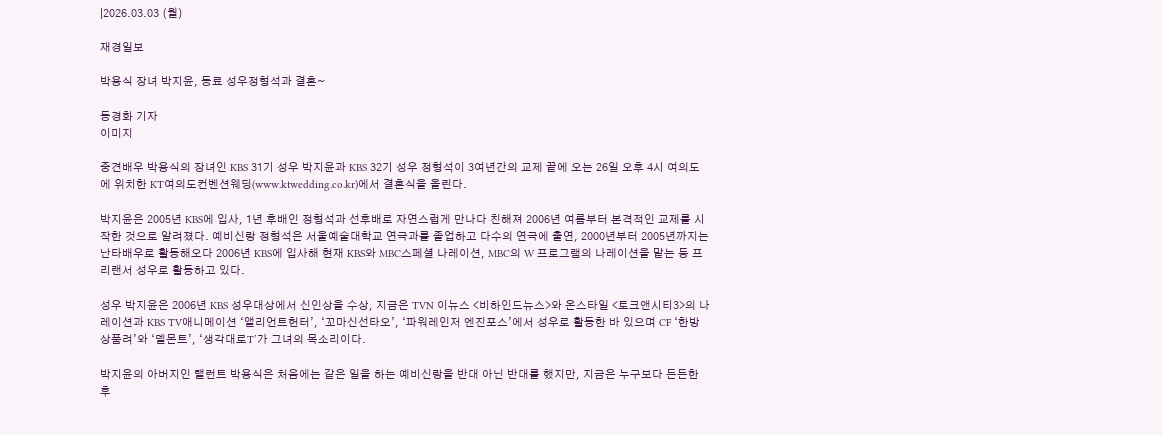|2026.03.03 (월)

재경일보

박용식 장녀 박지윤, 동료 성우정형석과 결혼~

동경화 기자
이미지

중견배우 박용식의 장녀인 KBS 31기 성우 박지윤과 KBS 32기 성우 정형석이 3여년간의 교제 끝에 오는 26일 오후 4시 여의도에 위치한 KT여의도컨벤션웨딩(www.ktwedding.co.kr)에서 결혼식을 올린다.

박지윤은 2005년 KBS에 입사, 1년 후배인 정형석과 선후배로 자연스럽게 만나다 친해져 2006년 여름부터 본격적인 교제를 시작한 것으로 알려졌다. 예비신랑 정형석은 서울예술대학교 연극과를 졸업하고 다수의 연극에 출연, 2000년부터 2005년까지는 난타배우로 활동해오다 2006년 KBS에 입사해 현재 KBS와 MBC스페셜 나레이션, MBC의 W 프로그램의 나레이션을 맡는 등 프리랜서 성우로 활동하고 있다.

성우 박지윤은 2006년 KBS 성우대상에서 신인상을 수상, 지금은 TVN 이뉴스 <비하인드뉴스>와 온스타일 <토크앤시티3>의 나레이션과 KBS TV애니메이션 ‘앨리언트헌터’, ‘꼬마신선타오’, ‘파워레인저 엔진포스’에서 성우로 활동한 바 있으며 CF ‘한방상품려’와 ‘델몬트’, ‘생각대로T’가 그녀의 목소리이다.

박지윤의 아버지인 탤런트 박용식은 처음에는 같은 일을 하는 예비신랑을 반대 아닌 반대를 했지만, 지금은 누구보다 든든한 후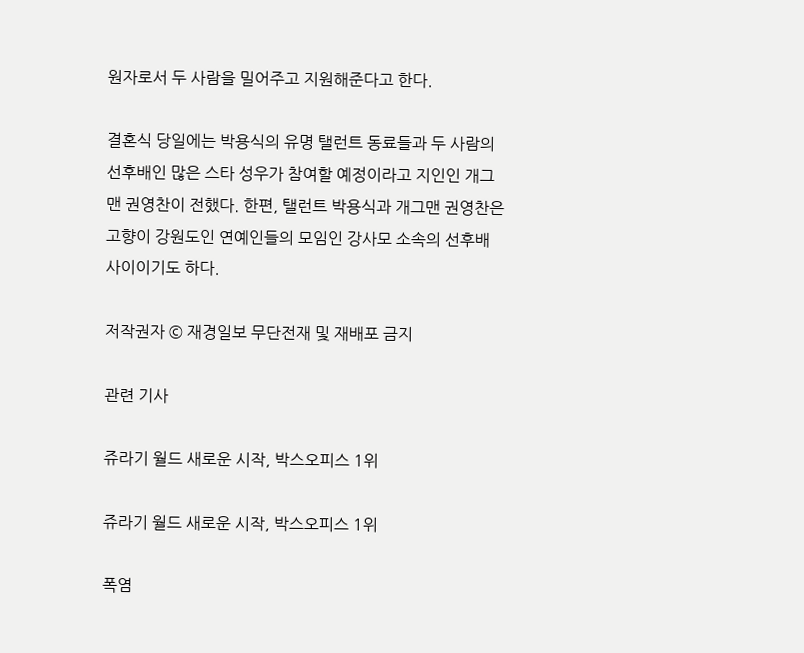원자로서 두 사람을 밀어주고 지원해준다고 한다.

결혼식 당일에는 박용식의 유명 탤런트 동료들과 두 사람의 선후배인 많은 스타 성우가 참여할 예정이라고 지인인 개그맨 권영찬이 전했다. 한편, 탤런트 박용식과 개그맨 권영찬은 고향이 강원도인 연예인들의 모임인 강사모 소속의 선후배 사이이기도 하다.

저작권자 © 재경일보 무단전재 및 재배포 금지

관련 기사

쥬라기 월드 새로운 시작, 박스오피스 1위

쥬라기 월드 새로운 시작, 박스오피스 1위

폭염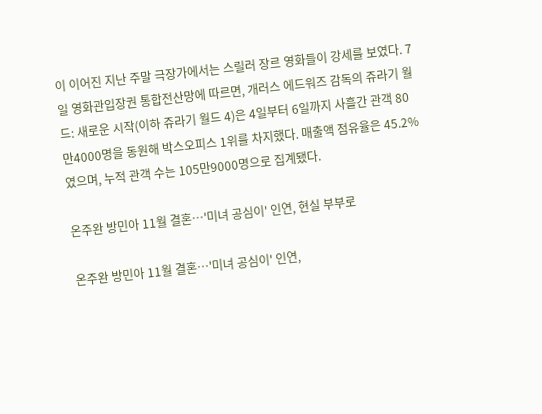이 이어진 지난 주말 극장가에서는 스릴러 장르 영화들이 강세를 보였다. 7일 영화관입장권 통합전산망에 따르면, 개러스 에드워즈 감독의 쥬라기 월드: 새로운 시작(이하 쥬라기 월드 4)은 4일부터 6일까지 사흘간 관객 80만4000명을 동원해 박스오피스 1위를 차지했다. 매출액 점유율은 45.2%였으며, 누적 관객 수는 105만9000명으로 집계됐다.

온주완 방민아 11월 결혼…'미녀 공심이' 인연, 현실 부부로

온주완 방민아 11월 결혼…'미녀 공심이' 인연,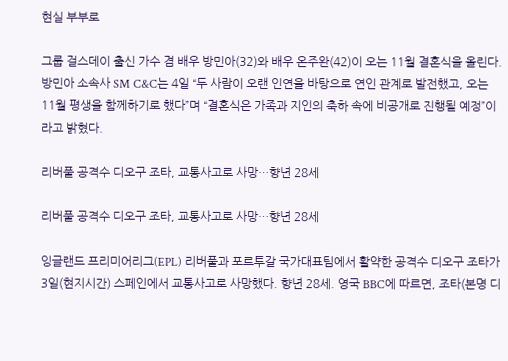현실 부부로

그룹 걸스데이 출신 가수 겸 배우 방민아(32)와 배우 온주완(42)이 오는 11월 결혼식을 올린다. 방민아 소속사 SM C&C는 4일 “두 사람이 오랜 인연을 바탕으로 연인 관계로 발전했고, 오는 11월 평생을 함께하기로 했다”며 “결혼식은 가족과 지인의 축하 속에 비공개로 진행될 예정”이라고 밝혔다.

리버풀 공격수 디오구 조타, 교통사고로 사망…향년 28세

리버풀 공격수 디오구 조타, 교통사고로 사망…향년 28세

잉글랜드 프리미어리그(EPL) 리버풀과 포르투갈 국가대표팀에서 활약한 공격수 디오구 조타가 3일(현지시간) 스페인에서 교통사고로 사망했다. 향년 28세. 영국 BBC에 따르면, 조타(본명 디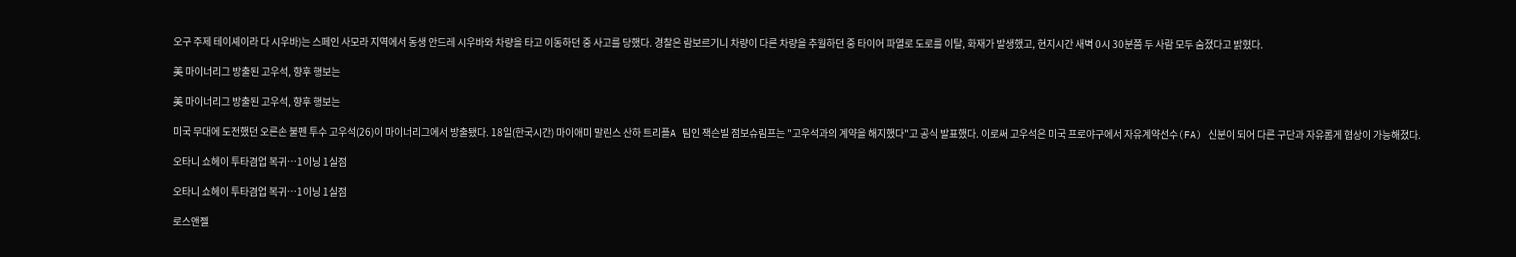오구 주제 테이셰이라 다 시우바)는 스페인 사모라 지역에서 동생 안드레 시우바와 차량을 타고 이동하던 중 사고를 당했다. 경찰은 람보르기니 차량이 다른 차량을 추월하던 중 타이어 파열로 도로를 이탈, 화재가 발생했고, 현지시간 새벽 0시 30분쯤 두 사람 모두 숨졌다고 밝혔다.

美 마이너리그 방출된 고우석, 향후 행보는

美 마이너리그 방출된 고우석, 향후 행보는

미국 무대에 도전했던 오른손 불펜 투수 고우석(26)이 마이너리그에서 방출됐다. 18일(한국시간) 마이애미 말린스 산하 트리플A 팀인 잭슨빌 점보슈림프는 "고우석과의 계약을 해지했다"고 공식 발표했다. 이로써 고우석은 미국 프로야구에서 자유계약선수(FA) 신분이 되어 다른 구단과 자유롭게 협상이 가능해졌다.

오타니 쇼헤이 투타겸업 복귀…1이닝 1실점

오타니 쇼헤이 투타겸업 복귀…1이닝 1실점

로스앤젤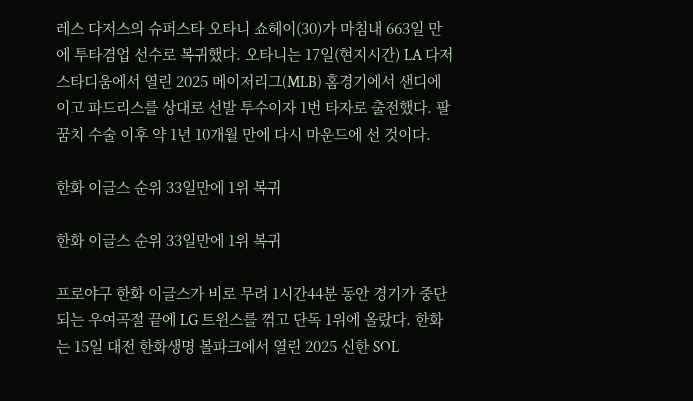레스 다저스의 슈퍼스타 오타니 쇼헤이(30)가 마침내 663일 만에 투타겸업 선수로 복귀했다. 오타니는 17일(현지시간) LA 다저스타디움에서 열린 2025 메이저리그(MLB) 홈경기에서 샌디에이고 파드리스를 상대로 선발 투수이자 1번 타자로 출전했다. 팔꿈치 수술 이후 약 1년 10개월 만에 다시 마운드에 선 것이다.

한화 이글스 순위 33일만에 1위 복귀

한화 이글스 순위 33일만에 1위 복귀

프로야구 한화 이글스가 비로 무려 1시간44분 동안 경기가 중단되는 우여곡절 끝에 LG 트윈스를 꺾고 단독 1위에 올랐다. 한화는 15일 대전 한화생명 볼파크에서 열린 2025 신한 SOL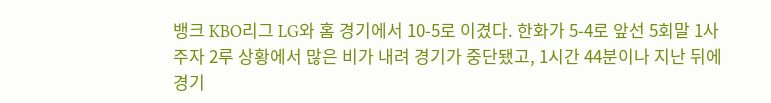뱅크 KBO리그 LG와 홈 경기에서 10-5로 이겼다. 한화가 5-4로 앞선 5회말 1사 주자 2루 상황에서 많은 비가 내려 경기가 중단됐고, 1시간 44분이나 지난 뒤에 경기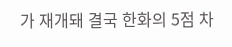가 재개돼 결국 한화의 5점 차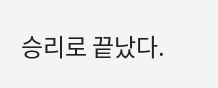승리로 끝났다.